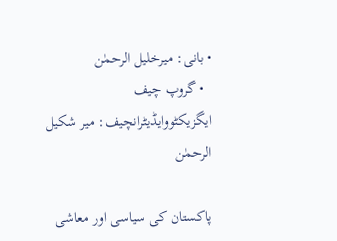• بانی: میرخلیل الرحمٰن
  • گروپ چیف ایگزیکٹووایڈیٹرانچیف: میر شکیل الرحمٰن

پاکستان کی سیاسی اور معاشی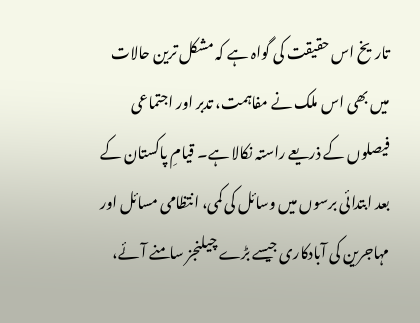تاریخ اس حقیقت کی گواہ ہے کہ مشکل ترین حالات میں بھی اس ملک نے مفاہمت، تدبر اور اجتماعی فیصلوں کے ذریعے راستہ نکالا ہے۔ قیامِ پاکستان کے بعد ابتدائی برسوں میں وسائل کی کمی، انتظامی مسائل اور مہاجرین کی آبادکاری جیسے بڑے چیلنجز سامنے آئے،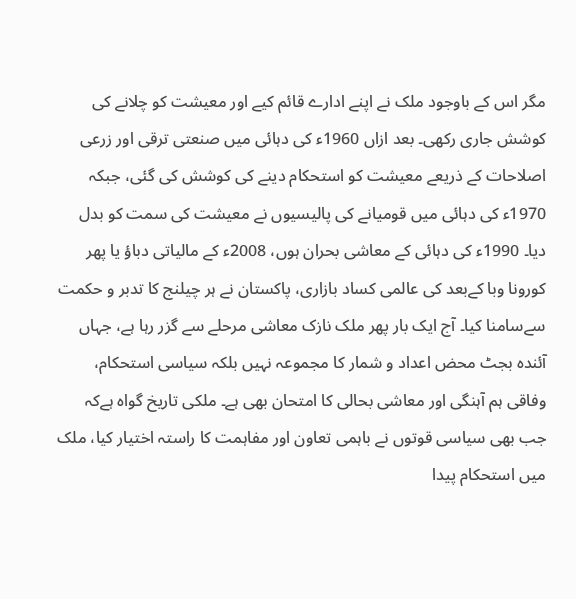مگر اس کے باوجود ملک نے اپنے ادارے قائم کیے اور معیشت کو چلانے کی کوشش جاری رکھی۔ بعد ازاں 1960ء کی دہائی میں صنعتی ترقی اور زرعی اصلاحات کے ذریعے معیشت کو استحکام دینے کی کوشش کی گئی، جبکہ 1970ء کی دہائی میں قومیانے کی پالیسیوں نے معیشت کی سمت کو بدل دیا۔ 1990ء کی دہائی کے معاشی بحران ہوں، 2008ء کے مالیاتی دباؤ یا پھر کورونا وبا کےبعد کی عالمی کساد بازاری، پاکستان نے ہر چیلنج کا تدبر و حکمت سےسامنا کیا۔ آج ایک بار پھر ملک نازک معاشی مرحلے سے گزر رہا ہے، جہاں آئندہ بجٹ محض اعداد و شمار کا مجموعہ نہیں بلکہ سیاسی استحکام، وفاقی ہم آہنگی اور معاشی بحالی کا امتحان بھی ہے۔ ملکی تاریخ گواہ ہےکہ جب بھی سیاسی قوتوں نے باہمی تعاون اور مفاہمت کا راستہ اختیار کیا، ملک میں استحکام پیدا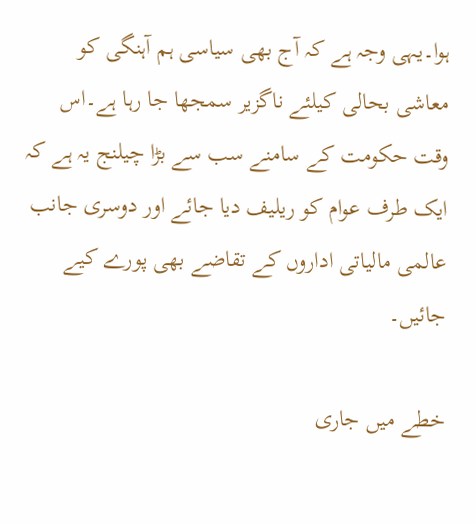ہوا۔یہی وجہ ہے کہ آج بھی سیاسی ہم آہنگی کو معاشی بحالی کیلئے ناگزیر سمجھا جا رہا ہے۔اس وقت حکومت کے سامنے سب سے بڑا چیلنج یہ ہے کہ ایک طرف عوام کو ریلیف دیا جائے اور دوسری جانب عالمی مالیاتی اداروں کے تقاضے بھی پورے کیے جائیں۔

خطے میں جاری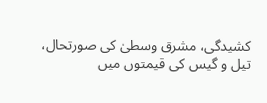کشیدگی، مشرق وسطیٰ کی صورتحال، تیل و گیس کی قیمتوں میں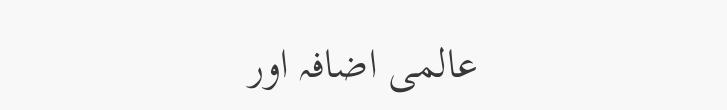عالمی اضافہ اور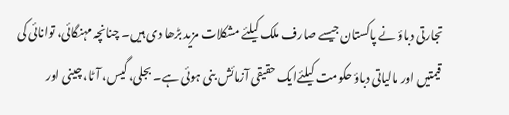تجارتی دباؤ نے پاکستان جیسے صارف ملک کیلئے مشکلات مزید بڑھا دی ہیں۔ چنانچہ مہنگائی، توانائی کی قیمتیں اور مالیاتی دباؤ حکومت کیلئےایک حقیقی آزمائش بنی ہوئی ہے۔ بجلی، گیس، آٹا، چینی اور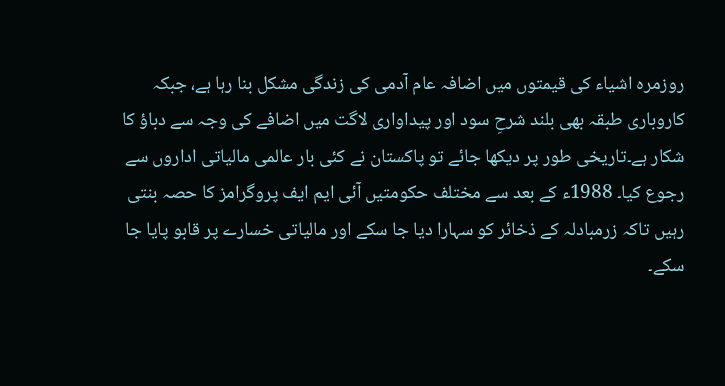روزمرہ اشیاء کی قیمتوں میں اضافہ عام آدمی کی زندگی مشکل بنا رہا ہے، جبکہ کاروباری طبقہ بھی بلند شرحِ سود اور پیداواری لاگت میں اضافے کی وجہ سے دباؤ کا شکار ہے۔تاریخی طور پر دیکھا جائے تو پاکستان نے کئی بار عالمی مالیاتی اداروں سے رجوع کیا۔ 1988ء کے بعد سے مختلف حکومتیں آئی ایم ایف پروگرامز کا حصہ بنتی رہیں تاکہ زرمبادلہ کے ذخائر کو سہارا دیا جا سکے اور مالیاتی خسارے پر قابو پایا جا سکے۔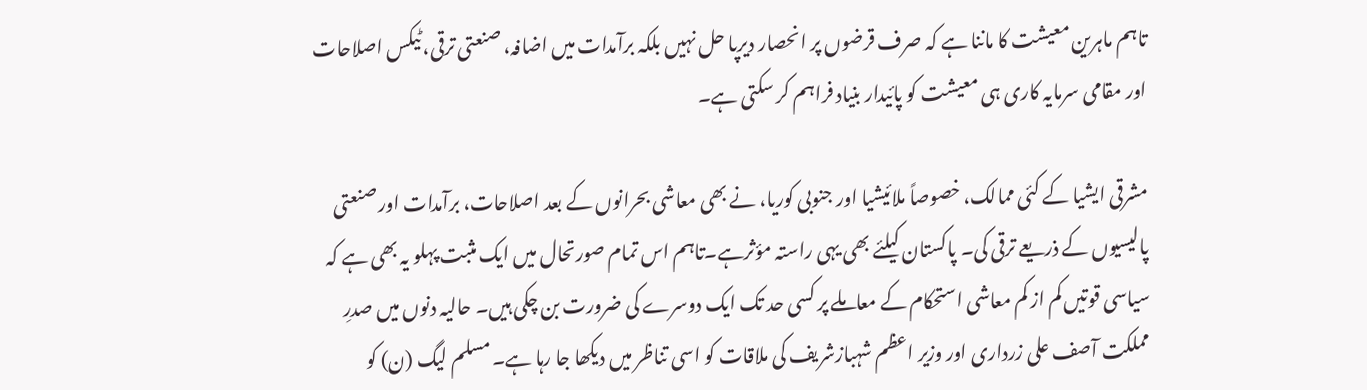تاہم ماہرین معیشت کا ماننا ہے کہ صرف قرضوں پر انحصار دیرپا حل نہیں بلکہ برآمدات میں اضافہ، صنعتی ترقی، ٹیکس اصلاحات اور مقامی سرمایہ کاری ہی معیشت کو پائیدار بنیاد فراہم کر سکتی ہے۔

مشرقی ایشیا کے کئی ممالک، خصوصاً ملائیشیا اور جنوبی کوریا، نے بھی معاشی بحرانوں کے بعد اصلاحات، برآمدات اور صنعتی پالیسیوں کے ذریعے ترقی کی۔ پاکستان کیلئے بھی یہی راستہ مؤثرہے۔تاہم اس تمام صورتحال میں ایک مثبت پہلو یہ بھی ہے کہ سیاسی قوتیں کم از کم معاشی استحکام کے معاملے پر کسی حد تک ایک دوسرے کی ضرورت بن چکی ہیں۔ حالیہ دنوں میں صدرِ مملکت آصف علی زرداری اور وزیر اعظم شہبازشریف کی ملاقات کو اسی تناظر میں دیکھا جا رہا ہے۔ مسلم لیگ (ن) کو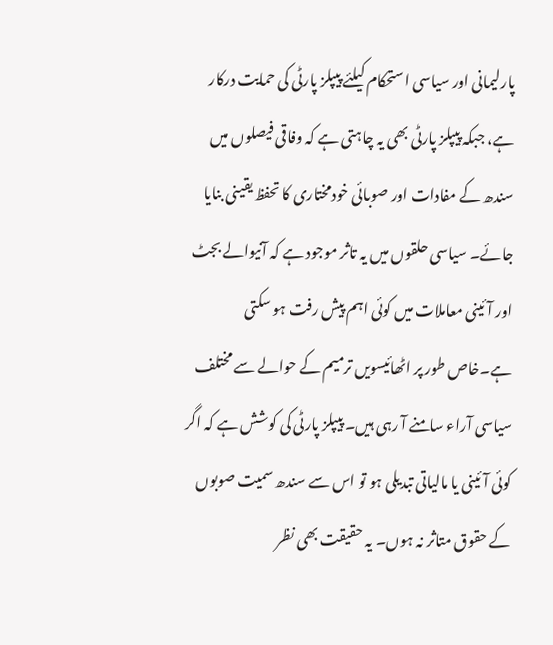پارلیمانی اور سیاسی استحکام کیلئے پیپلز پارٹی کی حمایت درکار ہے، جبکہ پیپلز پارٹی بھی یہ چاہتی ہے کہ وفاقی فیصلوں میں سندھ کے مفادات اور صوبائی خودمختاری کا تحفظ یقینی بنایا جائے۔ سیاسی حلقوں میں یہ تاثر موجود ہے کہ آنیوالے بجٹ اور آئینی معاملات میں کوئی اہم پیش رفت ہو سکتی ہے۔خاص طور پر اٹھائیسویں ترمیم کے حوالے سے مختلف سیاسی آراء سامنے آ رہی ہیں۔ پیپلز پارٹی کی کوشش ہے کہ اگر کوئی آئینی یا مالیاتی تبدیلی ہو تو اس سے سندھ سمیت صوبوں کے حقوق متاثر نہ ہوں۔ یہ حقیقت بھی نظر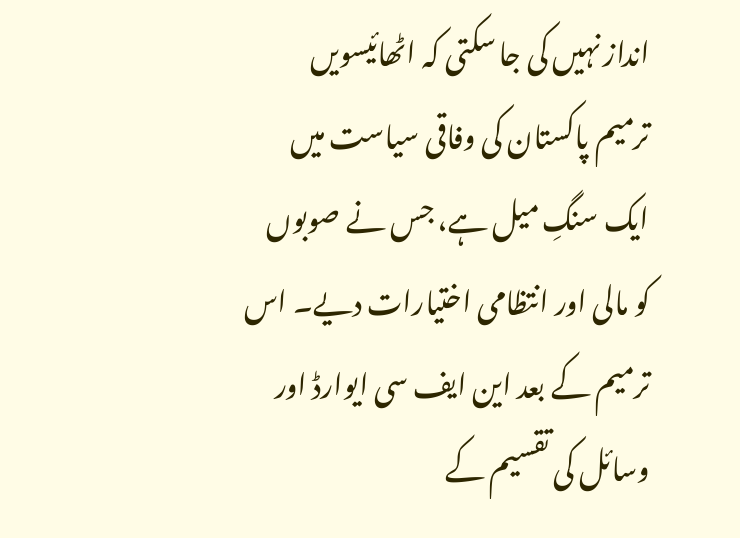انداز نہیں کی جا سکتی کہ اٹھائیسویں ترمیم پاکستان کی وفاقی سیاست میں ایک سنگِ میل ہے، جس نے صوبوں کو مالی اور انتظامی اختیارات دیے۔ اس ترمیم کے بعد این ایف سی ایوارڈ اور وسائل کی تقسیم کے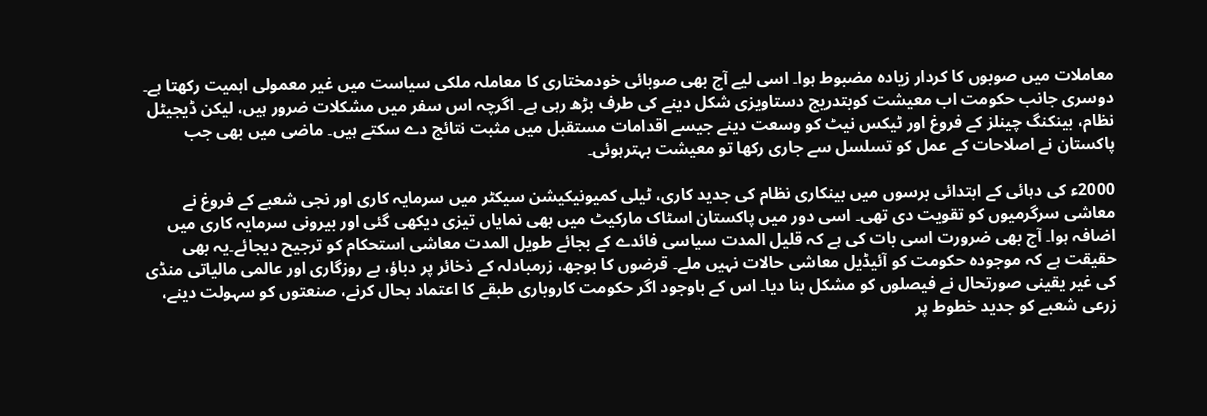معاملات میں صوبوں کا کردار زیادہ مضبوط ہوا۔ اسی لیے آج بھی صوبائی خودمختاری کا معاملہ ملکی سیاست میں غیر معمولی اہمیت رکھتا ہے۔ دوسری جانب حکومت اب معیشت کوبتدریج دستاویزی شکل دینے کی طرف بڑھ رہی ہے۔ اگرچہ اس سفر میں مشکلات ضرور ہیں، لیکن ڈیجیٹل نظام، بینکنگ چینلز کے فروغ اور ٹیکس نیٹ کو وسعت دینے جیسے اقدامات مستقبل میں مثبت نتائج دے سکتے ہیں۔ ماضی میں بھی جب پاکستان نے اصلاحات کے عمل کو تسلسل سے جاری رکھا تو معیشت بہترہوئی۔

2000ء کی دہائی کے ابتدائی برسوں میں بینکاری نظام کی جدید کاری، ٹیلی کمیونیکیشن سیکٹر میں سرمایہ کاری اور نجی شعبے کے فروغ نے معاشی سرگرمیوں کو تقویت دی تھی۔ اسی دور میں پاکستان اسٹاک مارکیٹ میں بھی نمایاں تیزی دیکھی گئی اور بیرونی سرمایہ کاری میں اضافہ ہوا۔ آج بھی ضرورت اسی بات کی ہے کہ قلیل المدت سیاسی فائدے کے بجائے طویل المدت معاشی استحکام کو ترجیح دیجائے۔یہ بھی حقیقت ہے کہ موجودہ حکومت کو آئیڈیل معاشی حالات نہیں ملے۔ قرضوں کا بوجھ، زرمبادلہ کے ذخائر پر دباؤ، بے روزگاری اور عالمی مالیاتی منڈی کی غیر یقینی صورتحال نے فیصلوں کو مشکل بنا دیا۔ اس کے باوجود اگر حکومت کاروباری طبقے کا اعتماد بحال کرنے، صنعتوں کو سہولت دینے، زرعی شعبے کو جدید خطوط پر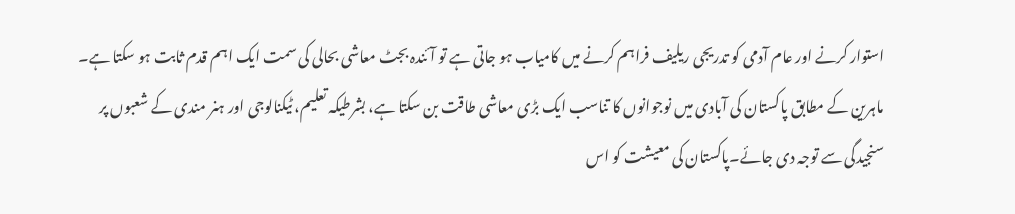استوار کرنے اور عام آدمی کو تدریجی ریلیف فراہم کرنے میں کامیاب ہو جاتی ہے تو آئندہ بجٹ معاشی بحالی کی سمت ایک اہم قدم ثابت ہو سکتا ہے۔ ماہرین کے مطابق پاکستان کی آبادی میں نوجوانوں کا تناسب ایک بڑی معاشی طاقت بن سکتا ہے، بشرطیکہ تعلیم، ٹیکنالوجی اور ہنر مندی کے شعبوں پر سنجیدگی سے توجہ دی جائے۔پاکستان کی معیشت کو اس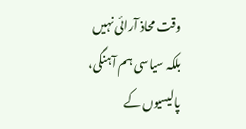وقت محاذ آرائی نہیں بلکہ سیاسی ہم آہنگی، پالیسیوں کے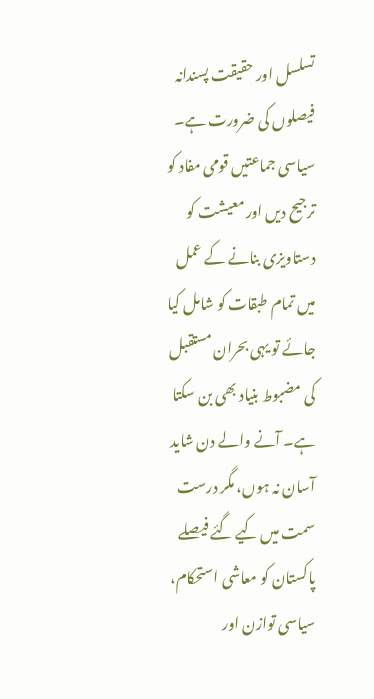تسلسل اور حقیقت پسندانہ فیصلوں کی ضرورت ہے۔ سیاسی جماعتیں قومی مفاد کو ترجیح دیں اور معیشت کو دستاویزی بنانے کے عمل میں تمام طبقات کو شامل کیا جائے تو یہی بحران مستقبل کی مضبوط بنیاد بھی بن سکتا ہے۔ آنے والے دن شاید آسان نہ ہوں، مگر درست سمت میں کیے گئے فیصلے پاکستان کو معاشی استحکام، سیاسی توازن اور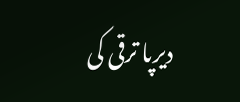دیرپا ترقی کی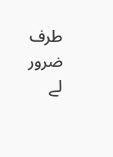طرف ضرور لے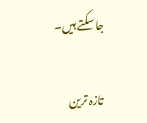جا سکتے ہیں۔

تازہ ترین